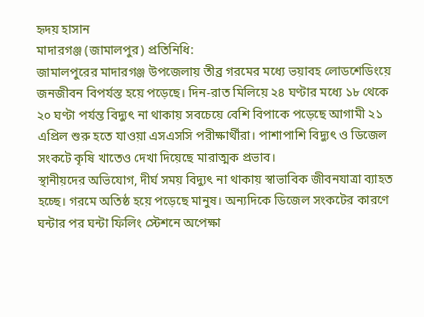হৃদয় হাসান
মাদারগঞ্জ (জামালপুর) প্রতিনিধি:
জামালপুরের মাদারগঞ্জ উপজেলায় তীব্র গরমের মধ্যে ভয়াবহ লোডশেডিংয়ে জনজীবন বিপর্যস্ত হয়ে পড়েছে। দিন-রাত মিলিয়ে ২৪ ঘণ্টার মধ্যে ১৮ থেকে ২০ ঘণ্টা পর্যন্ত বিদ্যুৎ না থাকায় সবচেয়ে বেশি বিপাকে পড়েছে আগামী ২১ এপ্রিল শুরু হতে যাওয়া এসএসসি পরীক্ষার্থীরা। পাশাপাশি বিদ্যুৎ ও ডিজেল সংকটে কৃষি খাতেও দেখা দিয়েছে মারাত্মক প্রভাব।
স্থানীয়দের অভিযোগ, দীর্ঘ সময় বিদ্যুৎ না থাকায় স্বাভাবিক জীবনযাত্রা ব্যাহত হচ্ছে। গরমে অতিষ্ঠ হয়ে পড়েছে মানুষ। অন্যদিকে ডিজেল সংকটের কারণে ঘন্টার পর ঘন্টা ফিলিং স্টেশনে অপেক্ষা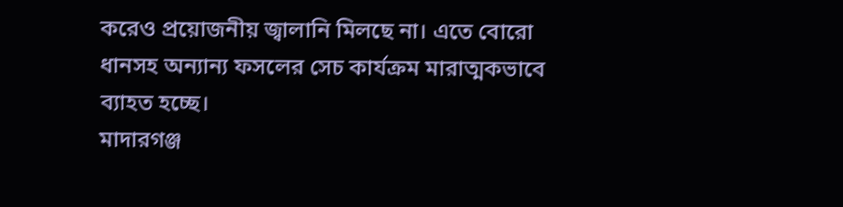করেও প্রয়োজনীয় জ্বালানি মিলছে না। এতে বোরো ধানসহ অন্যান্য ফসলের সেচ কার্যক্রম মারাত্মকভাবে ব্যাহত হচ্ছে।
মাদারগঞ্জ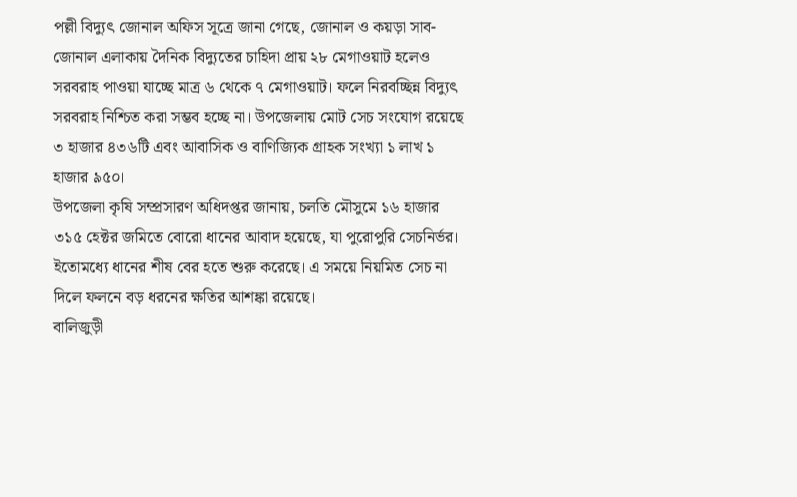পল্লী বিদ্যুৎ জোনাল অফিস সূত্রে জানা গেছে, জোনাল ও কয়ড়া সাব-জোনাল এলাকায় দৈনিক বিদ্যুতের চাহিদা প্রায় ২৮ মেগাওয়াট হলেও সরবরাহ পাওয়া যাচ্ছে মাত্র ৬ থেকে ৭ মেগাওয়াট। ফলে নিরবচ্ছিন্ন বিদ্যুৎ সরবরাহ নিশ্চিত করা সম্ভব হচ্ছে না। উপজেলায় মোট সেচ সংযোগ রয়েছে ৩ হাজার ৪৩৬টি এবং আবাসিক ও বাণিজ্যিক গ্রাহক সংখ্যা ১ লাখ ১ হাজার ৯৫০।
উপজেলা কৃষি সম্প্রসারণ অধিদপ্তর জানায়, চলতি মৌসুমে ১৬ হাজার ৩১৫ হেক্টর জমিতে বোরো ধানের আবাদ হয়েছে, যা পুরোপুরি সেচনির্ভর। ইতোমধ্যে ধানের শীষ বের হতে শুরু করেছে। এ সময়ে নিয়মিত সেচ না দিলে ফলনে বড় ধরনের ক্ষতির আশঙ্কা রয়েছে।
বালিজুড়ী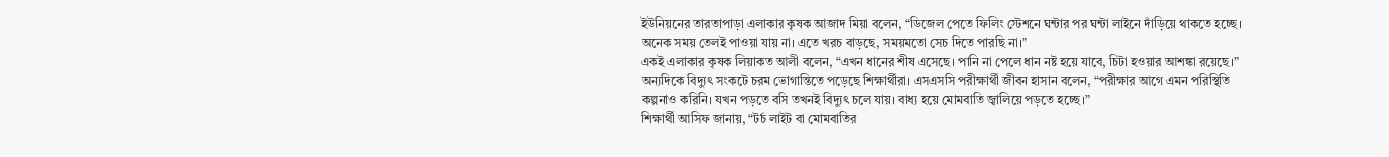ইউনিয়নের তারতাপাড়া এলাকার কৃষক আজাদ মিয়া বলেন, “ডিজেল পেতে ফিলিং স্টেশনে ঘন্টার পর ঘন্টা লাইনে দাঁড়িয়ে থাকতে হচ্ছে। অনেক সময় তেলই পাওয়া যায় না। এতে খরচ বাড়ছে, সময়মতো সেচ দিতে পারছি না।”
একই এলাকার কৃষক লিয়াকত আলী বলেন, “এখন ধানের শীষ এসেছে। পানি না পেলে ধান নষ্ট হয়ে যাবে, চিটা হওয়ার আশঙ্কা রয়েছে।”
অন্যদিকে বিদ্যুৎ সংকটে চরম ভোগান্তিতে পড়েছে শিক্ষার্থীরা। এসএসসি পরীক্ষার্থী জীবন হাসান বলেন, “পরীক্ষার আগে এমন পরিস্থিতি কল্পনাও করিনি। যখন পড়তে বসি তখনই বিদ্যুৎ চলে যায়। বাধ্য হয়ে মোমবাতি জ্বালিয়ে পড়তে হচ্ছে।”
শিক্ষার্থী আসিফ জানায়, “টর্চ লাইট বা মোমবাতির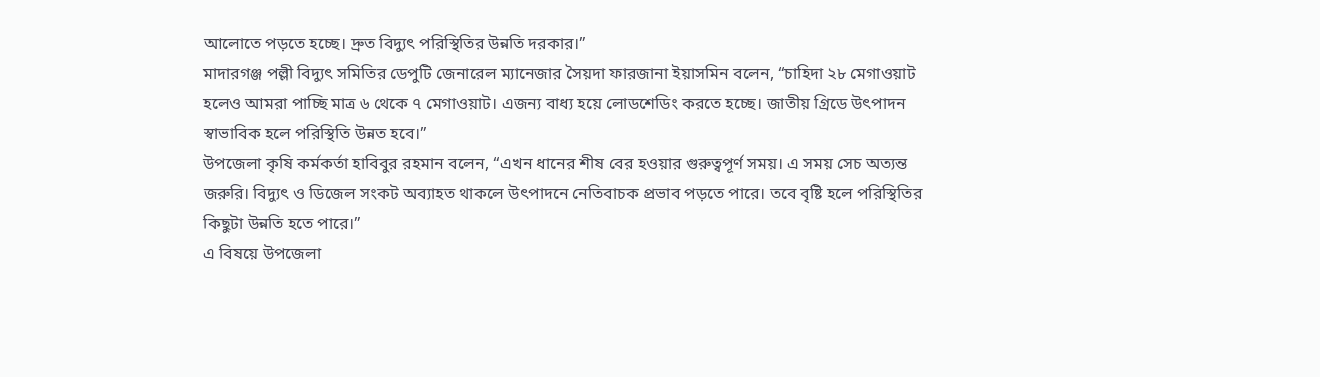আলোতে পড়তে হচ্ছে। দ্রুত বিদ্যুৎ পরিস্থিতির উন্নতি দরকার।”
মাদারগঞ্জ পল্লী বিদ্যুৎ সমিতির ডেপুটি জেনারেল ম্যানেজার সৈয়দা ফারজানা ইয়াসমিন বলেন, “চাহিদা ২৮ মেগাওয়াট হলেও আমরা পাচ্ছি মাত্র ৬ থেকে ৭ মেগাওয়াট। এজন্য বাধ্য হয়ে লোডশেডিং করতে হচ্ছে। জাতীয় গ্রিডে উৎপাদন স্বাভাবিক হলে পরিস্থিতি উন্নত হবে।”
উপজেলা কৃষি কর্মকর্তা হাবিবুর রহমান বলেন, “এখন ধানের শীষ বের হওয়ার গুরুত্বপূর্ণ সময়। এ সময় সেচ অত্যন্ত জরুরি। বিদ্যুৎ ও ডিজেল সংকট অব্যাহত থাকলে উৎপাদনে নেতিবাচক প্রভাব পড়তে পারে। তবে বৃষ্টি হলে পরিস্থিতির কিছুটা উন্নতি হতে পারে।”
এ বিষয়ে উপজেলা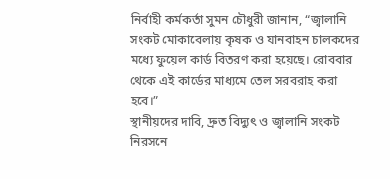নির্বাহী কর্মকর্তা সুমন চৌধুরী জানান, “জ্বালানি সংকট মোকাবেলায় কৃষক ও যানবাহন চালকদের মধ্যে ফুয়েল কার্ড বিতরণ করা হয়েছে। রোববার থেকে এই কার্ডের মাধ্যমে তেল সরবরাহ করা হবে।”
স্থানীয়দের দাবি, দ্রুত বিদ্যুৎ ও জ্বালানি সংকট নিরসনে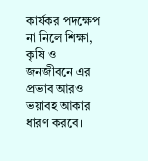কার্যকর পদক্ষেপ না নিলে শিক্ষা, কৃষি ও জনজীবনে এর প্রভাব আরও ভয়াবহ আকার ধারণ করবে।